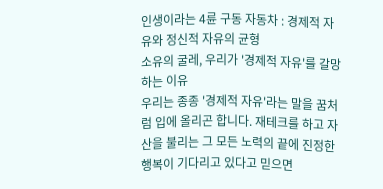인생이라는 4륜 구동 자동차 : 경제적 자유와 정신적 자유의 균형
소유의 굴레, 우리가 '경제적 자유'를 갈망하는 이유
우리는 종종 '경제적 자유'라는 말을 꿈처럼 입에 올리곤 합니다. 재테크를 하고 자산을 불리는 그 모든 노력의 끝에 진정한 행복이 기다리고 있다고 믿으면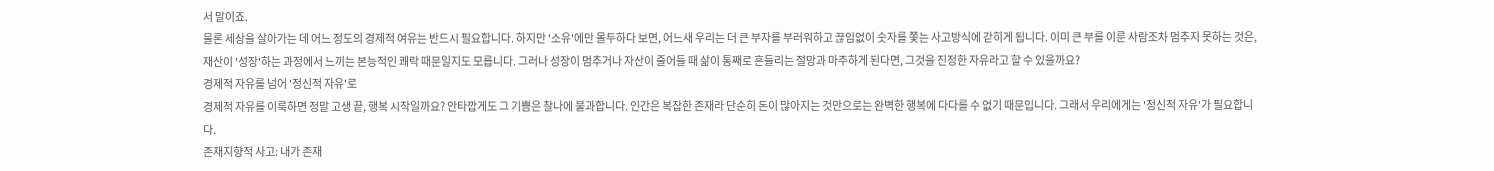서 말이죠.
물론 세상을 살아가는 데 어느 정도의 경제적 여유는 반드시 필요합니다. 하지만 '소유'에만 몰두하다 보면, 어느새 우리는 더 큰 부자를 부러워하고 끊임없이 숫자를 쫓는 사고방식에 갇히게 됩니다. 이미 큰 부를 이룬 사람조차 멈추지 못하는 것은, 재산이 '성장'하는 과정에서 느끼는 본능적인 쾌락 때문일지도 모릅니다. 그러나 성장이 멈추거나 자산이 줄어들 때 삶이 통째로 흔들리는 절망과 마주하게 된다면, 그것을 진정한 자유라고 할 수 있을까요?
경제적 자유를 넘어 '정신적 자유'로
경제적 자유를 이룩하면 정말 고생 끝, 행복 시작일까요? 안타깝게도 그 기쁨은 찰나에 불과합니다. 인간은 복잡한 존재라 단순히 돈이 많아지는 것만으로는 완벽한 행복에 다다를 수 없기 때문입니다. 그래서 우리에게는 '정신적 자유'가 필요합니다.
존재지향적 사고: 내가 존재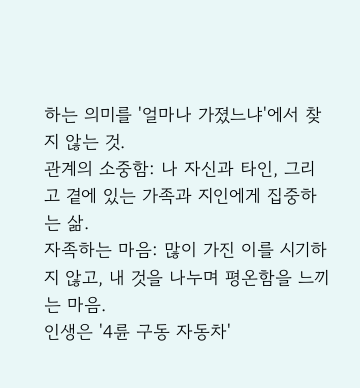하는 의미를 '얼마나 가졌느냐'에서 찾지 않는 것.
관계의 소중함: 나 자신과 타인, 그리고 곁에 있는 가족과 지인에게 집중하는 삶.
자족하는 마음: 많이 가진 이를 시기하지 않고, 내 것을 나누며 평온함을 느끼는 마음.
인생은 '4륜 구동 자동차'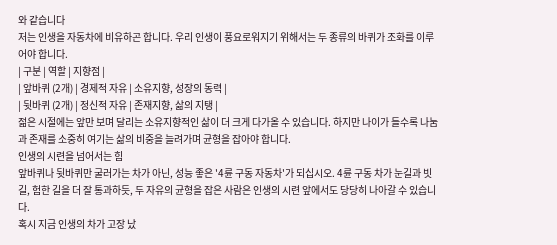와 같습니다
저는 인생을 자동차에 비유하곤 합니다. 우리 인생이 풍요로워지기 위해서는 두 종류의 바퀴가 조화를 이루어야 합니다.
| 구분 | 역할 | 지향점 |
| 앞바퀴 (2개) | 경제적 자유 | 소유지향, 성장의 동력 |
| 뒷바퀴 (2개) | 정신적 자유 | 존재지향, 삶의 지탱 |
젊은 시절에는 앞만 보며 달리는 소유지향적인 삶이 더 크게 다가올 수 있습니다. 하지만 나이가 들수록 나눔과 존재를 소중히 여기는 삶의 비중을 늘려가며 균형을 잡아야 합니다.
인생의 시련을 넘어서는 힘
앞바퀴나 뒷바퀴만 굴러가는 차가 아닌, 성능 좋은 '4륜 구동 자동차'가 되십시오. 4륜 구동 차가 눈길과 빗길, 험한 길을 더 잘 통과하듯, 두 자유의 균형을 잡은 사람은 인생의 시련 앞에서도 당당히 나아갈 수 있습니다.
혹시 지금 인생의 차가 고장 났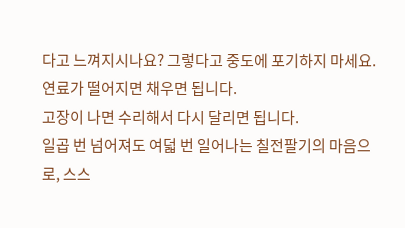다고 느껴지시나요? 그렇다고 중도에 포기하지 마세요.
연료가 떨어지면 채우면 됩니다.
고장이 나면 수리해서 다시 달리면 됩니다.
일곱 번 넘어져도 여덟 번 일어나는 칠전팔기의 마음으로, 스스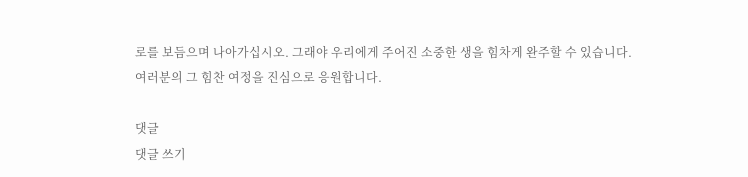로를 보듬으며 나아가십시오. 그래야 우리에게 주어진 소중한 생을 힘차게 완주할 수 있습니다.
여러분의 그 힘찬 여정을 진심으로 응원합니다.

댓글
댓글 쓰기